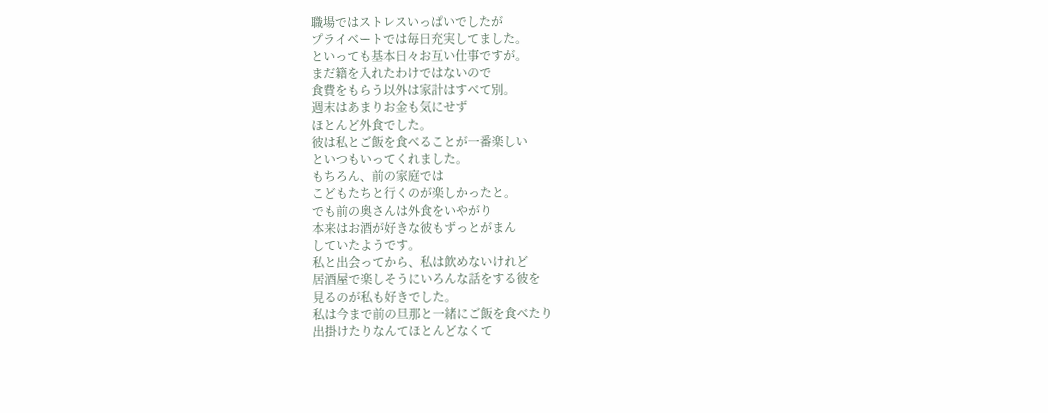職場ではストレスいっぱいでしたが
プライベートでは毎日充実してました。
といっても基本日々お互い仕事ですが。
まだ籍を入れたわけではないので
食費をもらう以外は家計はすべて別。
週末はあまりお金も気にせず
ほとんど外食でした。
彼は私とご飯を食べることが一番楽しい
といつもいってくれました。
もちろん、前の家庭では
こどもたちと行くのが楽しかったと。
でも前の奥さんは外食をいやがり
本来はお酒が好きな彼もずっとがまん
していたようです。
私と出会ってから、私は飲めないけれど
居酒屋で楽しそうにいろんな話をする彼を
見るのが私も好きでした。
私は今まで前の旦那と一緒にご飯を食べたり
出掛けたりなんてほとんどなくて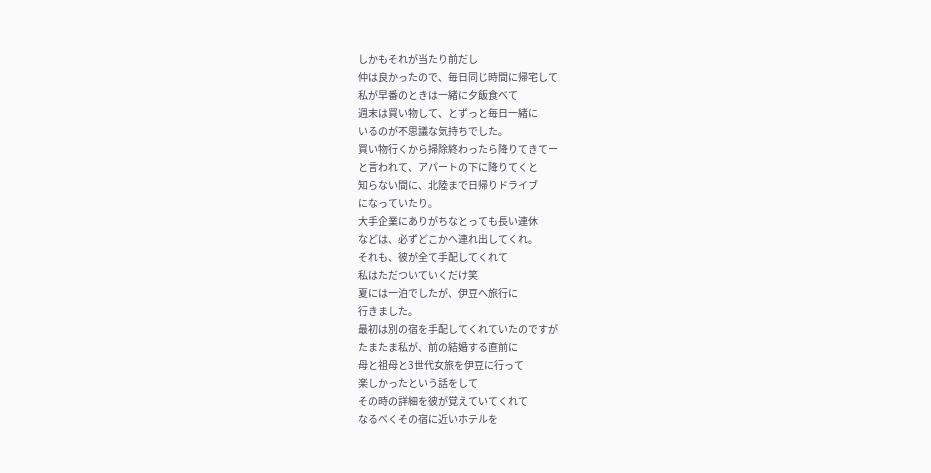しかもそれが当たり前だし
仲は良かったので、毎日同じ時間に帰宅して
私が早番のときは一緒に夕飯食べて
週末は買い物して、とずっと毎日一緒に
いるのが不思議な気持ちでした。
買い物行くから掃除終わったら降りてきてー
と言われて、アパートの下に降りてくと
知らない間に、北陸まで日帰りドライブ
になっていたり。
大手企業にありがちなとっても長い連休
などは、必ずどこかへ連れ出してくれ。
それも、彼が全て手配してくれて
私はただついていくだけ笑
夏には一泊でしたが、伊豆へ旅行に
行きました。
最初は別の宿を手配してくれていたのですが
たまたま私が、前の結婚する直前に
母と祖母と3世代女旅を伊豆に行って
楽しかったという話をして
その時の詳細を彼が覚えていてくれて
なるべくその宿に近いホテルを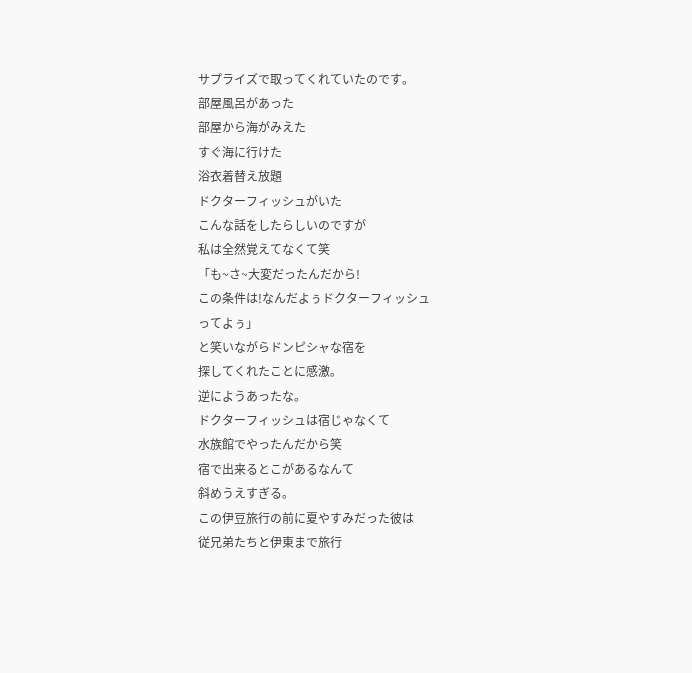サプライズで取ってくれていたのです。
部屋風呂があった
部屋から海がみえた
すぐ海に行けた
浴衣着替え放題
ドクターフィッシュがいた
こんな話をしたらしいのですが
私は全然覚えてなくて笑
「も~さ~大変だったんだから!
この条件は!なんだよぅドクターフィッシュ
ってよぅ」
と笑いながらドンピシャな宿を
探してくれたことに感激。
逆にようあったな。
ドクターフィッシュは宿じゃなくて
水族館でやったんだから笑
宿で出来るとこがあるなんて
斜めうえすぎる。
この伊豆旅行の前に夏やすみだった彼は
従兄弟たちと伊東まで旅行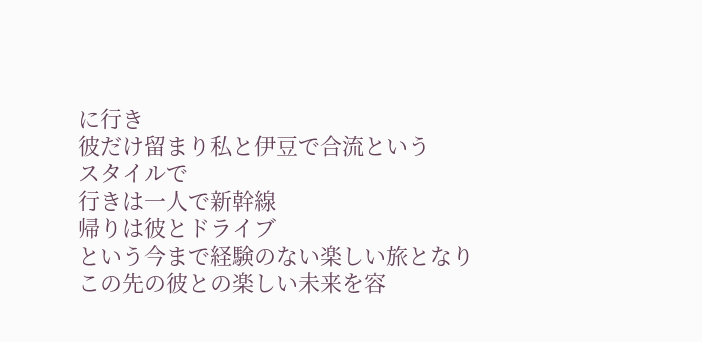に行き
彼だけ留まり私と伊豆で合流という
スタイルで
行きは一人で新幹線
帰りは彼とドライブ
という今まで経験のない楽しい旅となり
この先の彼との楽しい未来を容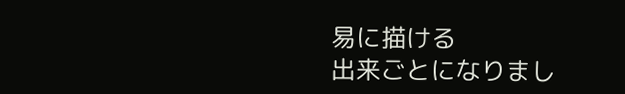易に描ける
出来ごとになりまし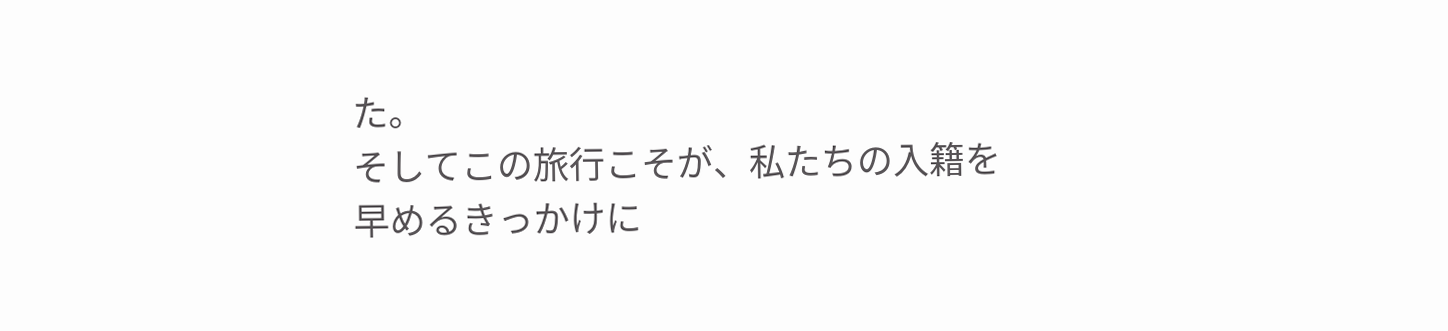た。
そしてこの旅行こそが、私たちの入籍を
早めるきっかけに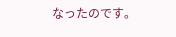なったのです。